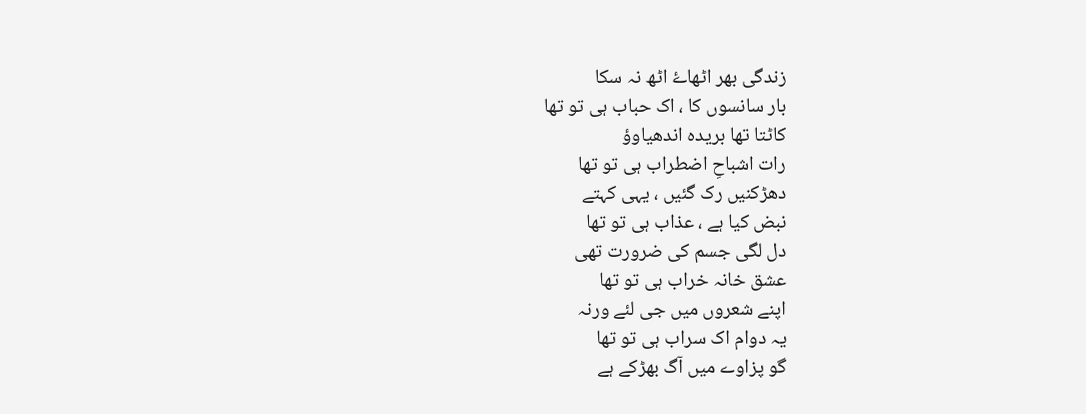زندگی بھر اٹھاۓ اٹھ نہ سکا
بار سانسوں کا ، اک حباب ہی تو تھا
کاٹتا تھا بریدہ اندهیاوؤ
رات اشباحِ اضطراب ہی تو تھا
دھڑکنیں رک گئیں ، یہی کہتے
نبض کیا ہے ، عذاب ہی تو تھا
دل لگی جسم کی ضرورت تھی
عشق خانہ خراب ہی تو تھا
اپنے شعروں میں جی لئے ورنہ
یہ دوام اک سراب ہی تو تھا
گو پزاوے میں آگ بھڑکے ہے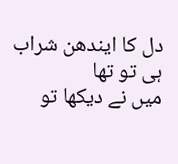دل کا ایندھن شراب ہی تو تھا
میں نے دیکھا تو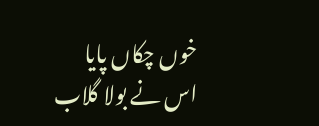خوں چکاں پایا
اس نے بولا گلاب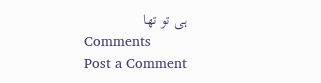ہی تو تھا
Comments
Post a Comment